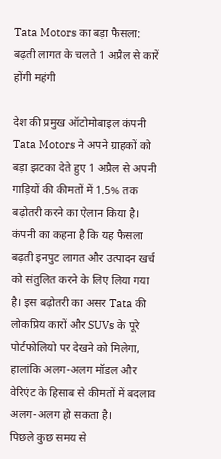Tata Motors का बड़ा फैसला: बढ़ती लागत के चलते 1 अप्रैल से कारें होंगी महंगी

देश की प्रमुख ऑटोमोबाइल कंपनी Tata Motors ने अपने ग्राहकों को बड़ा झटका देते हुए 1 अप्रैल से अपनी गाड़ियों की कीमतों में 1.5% तक बढ़ोतरी करने का ऐलान किया है। कंपनी का कहना है कि यह फैसला बढ़ती इनपुट लागत और उत्पादन खर्च को संतुलित करने के लिए लिया गया है। इस बढ़ोतरी का असर Tata की लोकप्रिय कारों और SUVs के पूरे पोर्टफोलियो पर देखने को मिलेगा, हालांकि अलग-अलग मॉडल और वेरिएंट के हिसाब से कीमतों में बदलाव अलग-अलग हो सकता है।
पिछले कुछ समय से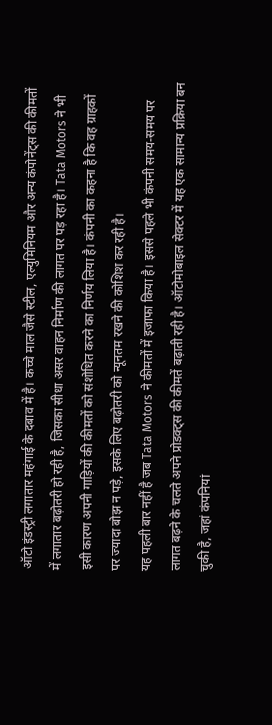ऑटो इंडस्ट्री लगातार महंगाई के दबाव में है। कच्चे माल जैसे स्टील, एल्युमिनियम और अन्य कंपोनेंट्स की कीमतों में लगातार बढ़ोतरी हो रही है, जिसका सीधा असर वाहन निर्माण की लागत पर पड़ रहा है। Tata Motors ने भी इसी कारण अपनी गाड़ियों की कीमतों को संशोधित करने का निर्णय लिया है। कंपनी का कहना है कि वह ग्राहकों पर ज्यादा बोझ न पड़े, इसके लिए बढ़ोतरी को न्यूनतम रखने की कोशिश कर रही है।
यह पहली बार नहीं है जब Tata Motors ने कीमतों में इजाफा किया है। इससे पहले भी कंपनी समय-समय पर लागत बढ़ने के चलते अपने प्रोडक्ट्स की कीमतें बढ़ाती रही है। ऑटोमोबाइल सेक्टर में यह एक सामान्य प्रक्रिया बन चुकी है, जहां कंपनियां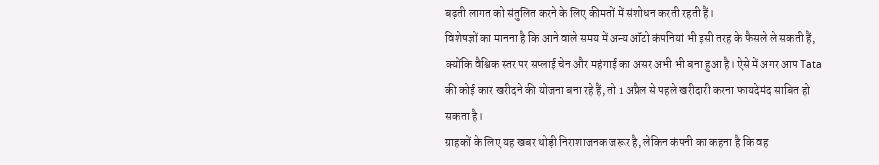बढ़ती लागत को संतुलित करने के लिए कीमतों में संशोधन करती रहती हैं।
विशेषज्ञों का मानना है कि आने वाले समय में अन्य ऑटो कंपनियां भी इसी तरह के फैसले ले सकती हैं, क्योंकि वैश्विक स्तर पर सप्लाई चेन और महंगाई का असर अभी भी बना हुआ है। ऐसे में अगर आप Tata की कोई कार खरीदने की योजना बना रहे हैं, तो 1 अप्रैल से पहले खरीदारी करना फायदेमंद साबित हो सकता है।
ग्राहकों के लिए यह खबर थोड़ी निराशाजनक जरूर है, लेकिन कंपनी का कहना है कि वह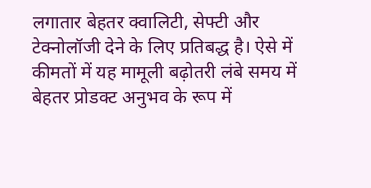लगातार बेहतर क्वालिटी, सेफ्टी और टेक्नोलॉजी देने के लिए प्रतिबद्ध है। ऐसे में कीमतों में यह मामूली बढ़ोतरी लंबे समय में बेहतर प्रोडक्ट अनुभव के रूप में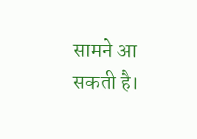सामने आ सकती है।